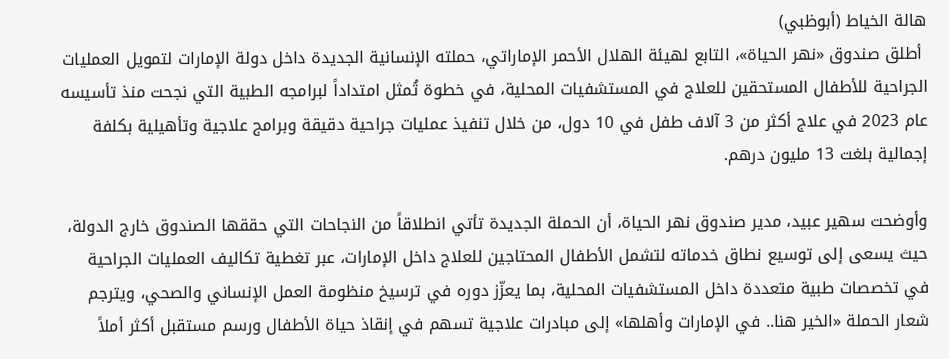هالة الخياط (أبوظبي)
 أطلق صندوق «نهر الحياة»، التابع لهيئة الهلال الأحمر الإماراتي، حملته الإنسانية الجديدة داخل دولة الإمارات لتمويل العمليات الجراحية للأطفال المستحقين للعلاج في المستشفيات المحلية، في خطوة تُمثل امتداداً لبرامجه الطبية التي نجحت منذ تأسيسه عام 2023 في علاج أكثر من 3 آلاف طفل في 10 دول، من خلال تنفيذ عمليات جراحية دقيقة وبرامج علاجية وتأهيلية بكلفة إجمالية بلغت 13 مليون درهم.

وأوضحت سهير عبيد، مدير صندوق نهر الحياة، أن الحملة الجديدة تأتي انطلاقاً من النجاحات التي حققها الصندوق خارج الدولة، حيث يسعى إلى توسيع نطاق خدماته لتشمل الأطفال المحتاجين للعلاج داخل الإمارات، عبر تغطية تكاليف العمليات الجراحية في تخصصات طبية متعددة داخل المستشفيات المحلية، بما يعزّز دوره في ترسيخ منظومة العمل الإنساني والصحي، ويترجم شعار الحملة «الخير هنا.. في الإمارات وأهلها» إلى مبادرات علاجية تسهم في إنقاذ حياة الأطفال ورسم مستقبل أكثر أملاً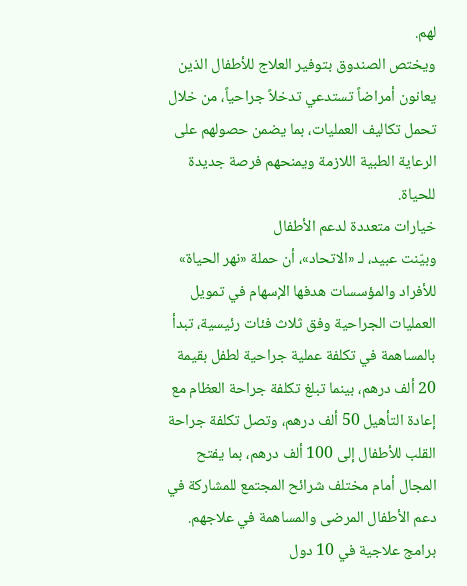لهم.
ويختص الصندوق بتوفير العلاج للأطفال الذين يعانون أمراضاً تستدعي تدخلاً جراحياً، من خلال تحمل تكاليف العمليات، بما يضمن حصولهم على الرعاية الطبية اللازمة ويمنحهم فرصة جديدة للحياة.
خيارات متعددة لدعم الأطفال
وبيّنت عبيد، لـ «الاتحاد»، أن حملة «نهر الحياة» للأفراد والمؤسسات هدفها الإسهام في تمويل العمليات الجراحية وفق ثلاث فئات رئيسية، تبدأ بالمساهمة في تكلفة عملية جراحية لطفل بقيمة 20 ألف درهم، بينما تبلغ تكلفة جراحة العظام مع إعادة التأهيل 50 ألف درهم، وتصل تكلفة جراحة القلب للأطفال إلى 100 ألف درهم، بما يفتح المجال أمام مختلف شرائح المجتمع للمشاركة في دعم الأطفال المرضى والمساهمة في علاجهم.
برامج علاجية في 10 دول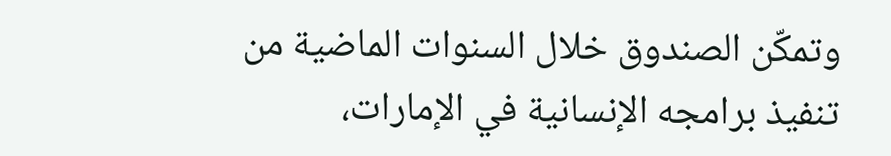وتمكّن الصندوق خلال السنوات الماضية من تنفيذ برامجه الإنسانية في الإمارات،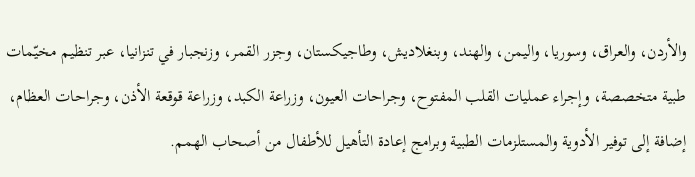والأردن، والعراق، وسوريا، واليمن، والهند، وبنغلاديش، وطاجيكستان، وجزر القمر، وزنجبار في تنزانيا، عبر تنظيم مخيّمات طبية متخصصة، وإجراء عمليات القلب المفتوح، وجراحات العيون، وزراعة الكبد، وزراعة قوقعة الأذن، وجراحات العظام، إضافة إلى توفير الأدوية والمستلزمات الطبية وبرامج إعادة التأهيل للأطفال من أصحاب الهمم.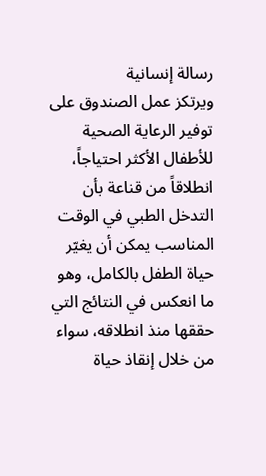رسالة إنسانية
ويرتكز عمل الصندوق على توفير الرعاية الصحية للأطفال الأكثر احتياجاً، انطلاقاً من قناعة بأن التدخل الطبي في الوقت المناسب يمكن أن يغيّر حياة الطفل بالكامل، وهو ما انعكس في النتائج التي حققها منذ انطلاقه، سواء من خلال إنقاذ حياة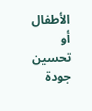الأطفال أو تحسين جودة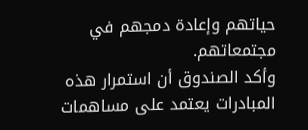حياتهم وإعادة دمجهم في مجتمعاتهم.
وأكد الصندوق أن استمرار هذه المبادرات يعتمد على مساهمات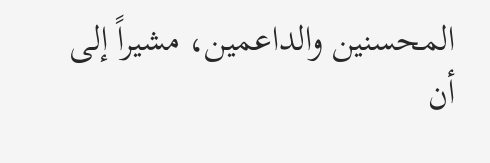المحسنين والداعمين، مشيراً إلى أن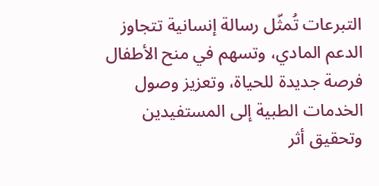التبرعات تُمثّل رسالة إنسانية تتجاوز الدعم المادي، وتسهم في منح الأطفال فرصة جديدة للحياة، وتعزيز وصول الخدمات الطبية إلى المستفيدين وتحقيق أثر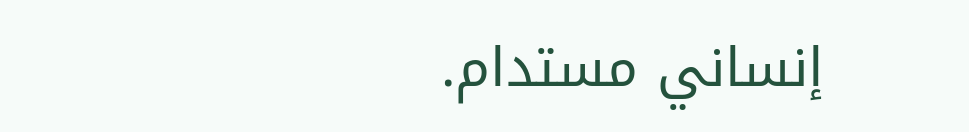إنساني مستدام.